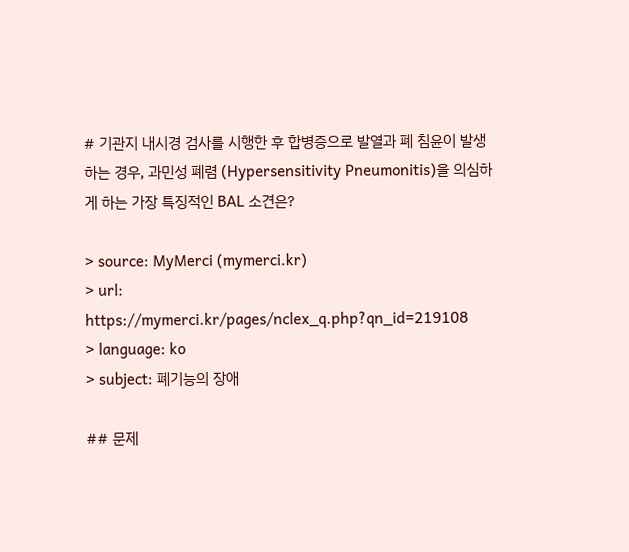# 기관지 내시경 검사를 시행한 후 합병증으로 발열과 폐 침윤이 발생하는 경우, 과민성 폐렴 (Hypersensitivity Pneumonitis)을 의심하게 하는 가장 특징적인 BAL 소견은?

> source: MyMerci (mymerci.kr)
> url: https://mymerci.kr/pages/nclex_q.php?qn_id=219108
> language: ko
> subject: 폐기능의 장애

## 문제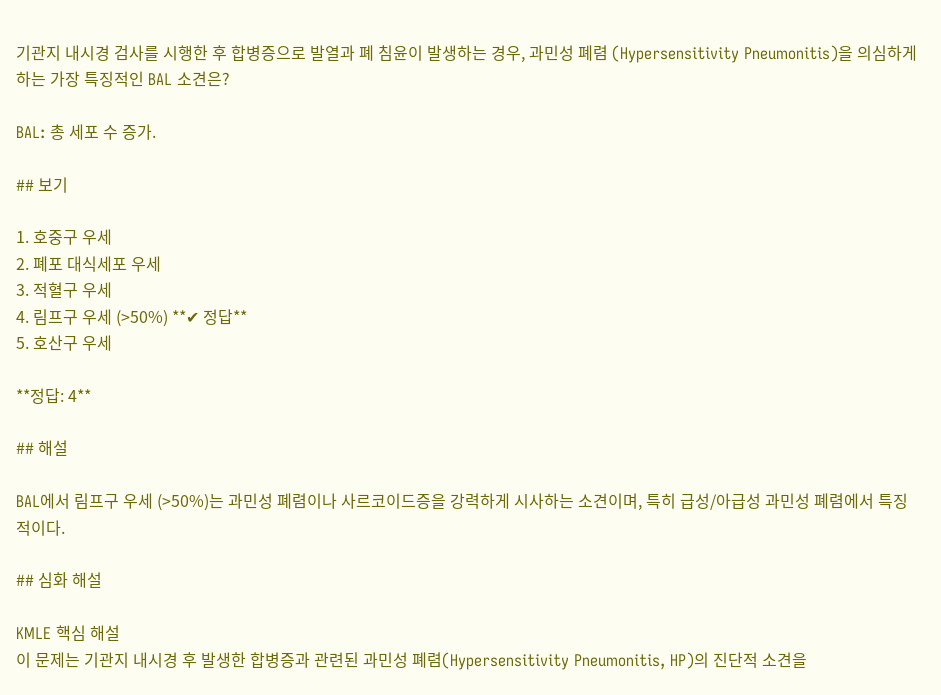기관지 내시경 검사를 시행한 후 합병증으로 발열과 폐 침윤이 발생하는 경우, 과민성 폐렴 (Hypersensitivity Pneumonitis)을 의심하게 하는 가장 특징적인 BAL 소견은?

BAL: 총 세포 수 증가.

## 보기

1. 호중구 우세
2. 폐포 대식세포 우세
3. 적혈구 우세
4. 림프구 우세 (>50%) **✔ 정답**
5. 호산구 우세

**정답: 4**

## 해설

BAL에서 림프구 우세 (>50%)는 과민성 폐렴이나 사르코이드증을 강력하게 시사하는 소견이며, 특히 급성/아급성 과민성 폐렴에서 특징적이다.

## 심화 해설

KMLE 핵심 해설
이 문제는 기관지 내시경 후 발생한 합병증과 관련된 과민성 폐렴(Hypersensitivity Pneumonitis, HP)의 진단적 소견을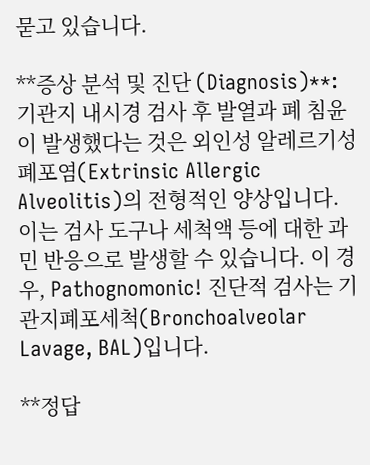묻고 있습니다.

**증상 분석 및 진단 (Diagnosis)**: 기관지 내시경 검사 후 발열과 폐 침윤이 발생했다는 것은 외인성 알레르기성 폐포염(Extrinsic Allergic Alveolitis)의 전형적인 양상입니다. 이는 검사 도구나 세척액 등에 대한 과민 반응으로 발생할 수 있습니다. 이 경우, Pathognomonic! 진단적 검사는 기관지폐포세척(Bronchoalveolar Lavage, BAL)입니다.

**정답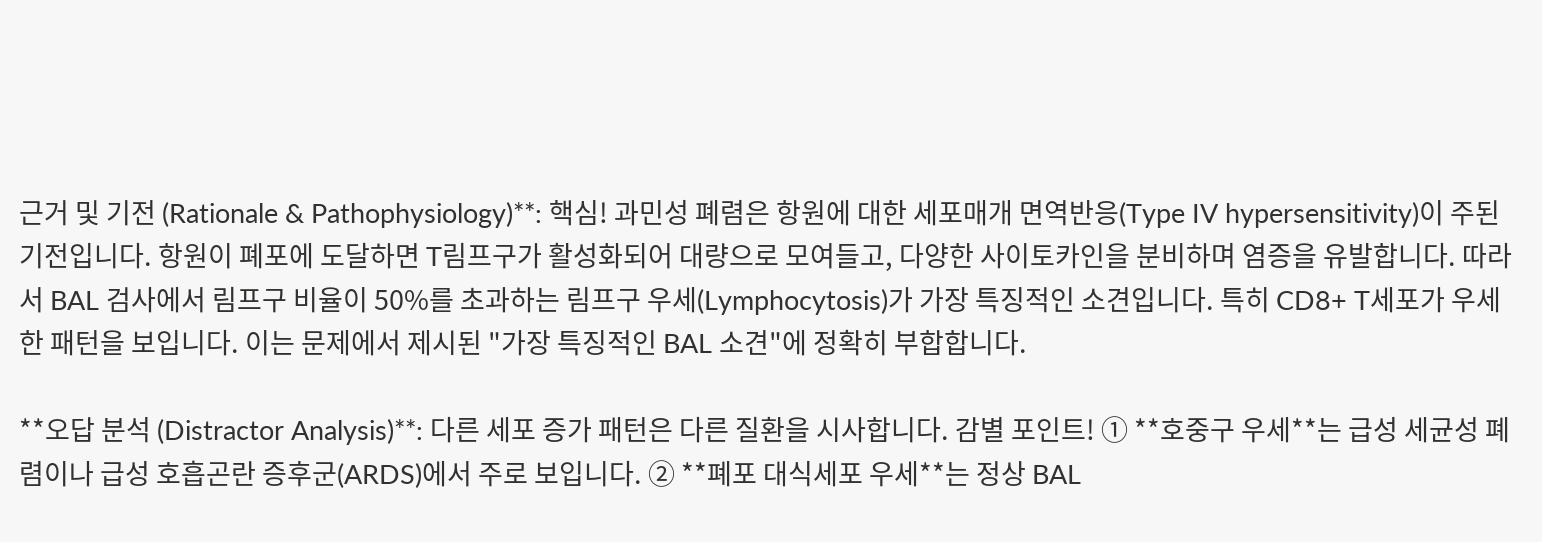근거 및 기전 (Rationale & Pathophysiology)**: 핵심! 과민성 폐렴은 항원에 대한 세포매개 면역반응(Type IV hypersensitivity)이 주된 기전입니다. 항원이 폐포에 도달하면 T림프구가 활성화되어 대량으로 모여들고, 다양한 사이토카인을 분비하며 염증을 유발합니다. 따라서 BAL 검사에서 림프구 비율이 50%를 초과하는 림프구 우세(Lymphocytosis)가 가장 특징적인 소견입니다. 특히 CD8+ T세포가 우세한 패턴을 보입니다. 이는 문제에서 제시된 "가장 특징적인 BAL 소견"에 정확히 부합합니다.

**오답 분석 (Distractor Analysis)**: 다른 세포 증가 패턴은 다른 질환을 시사합니다. 감별 포인트! ① **호중구 우세**는 급성 세균성 폐렴이나 급성 호흡곤란 증후군(ARDS)에서 주로 보입니다. ② **폐포 대식세포 우세**는 정상 BAL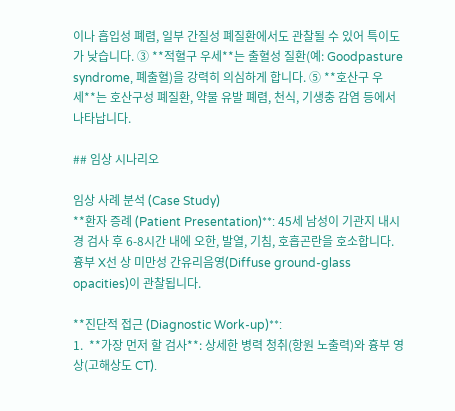이나 흡입성 폐렴, 일부 간질성 폐질환에서도 관찰될 수 있어 특이도가 낮습니다. ③ **적혈구 우세**는 출혈성 질환(예: Goodpasture syndrome, 폐출혈)을 강력히 의심하게 합니다. ⑤ **호산구 우세**는 호산구성 폐질환, 약물 유발 폐렴, 천식, 기생충 감염 등에서 나타납니다.

## 임상 시나리오

임상 사례 분석 (Case Study)
**환자 증례 (Patient Presentation)**: 45세 남성이 기관지 내시경 검사 후 6-8시간 내에 오한, 발열, 기침, 호흡곤란을 호소합니다. 흉부 X선 상 미만성 간유리음영(Diffuse ground-glass opacities)이 관찰됩니다.

**진단적 접근 (Diagnostic Work-up)**:
1.  **가장 먼저 할 검사**: 상세한 병력 청취(항원 노출력)와 흉부 영상(고해상도 CT).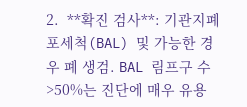2.  **확진 검사**: 기관지폐포세척(BAL) 및 가능한 경우 폐 생검. BAL 림프구 수 >50%는 진단에 매우 유용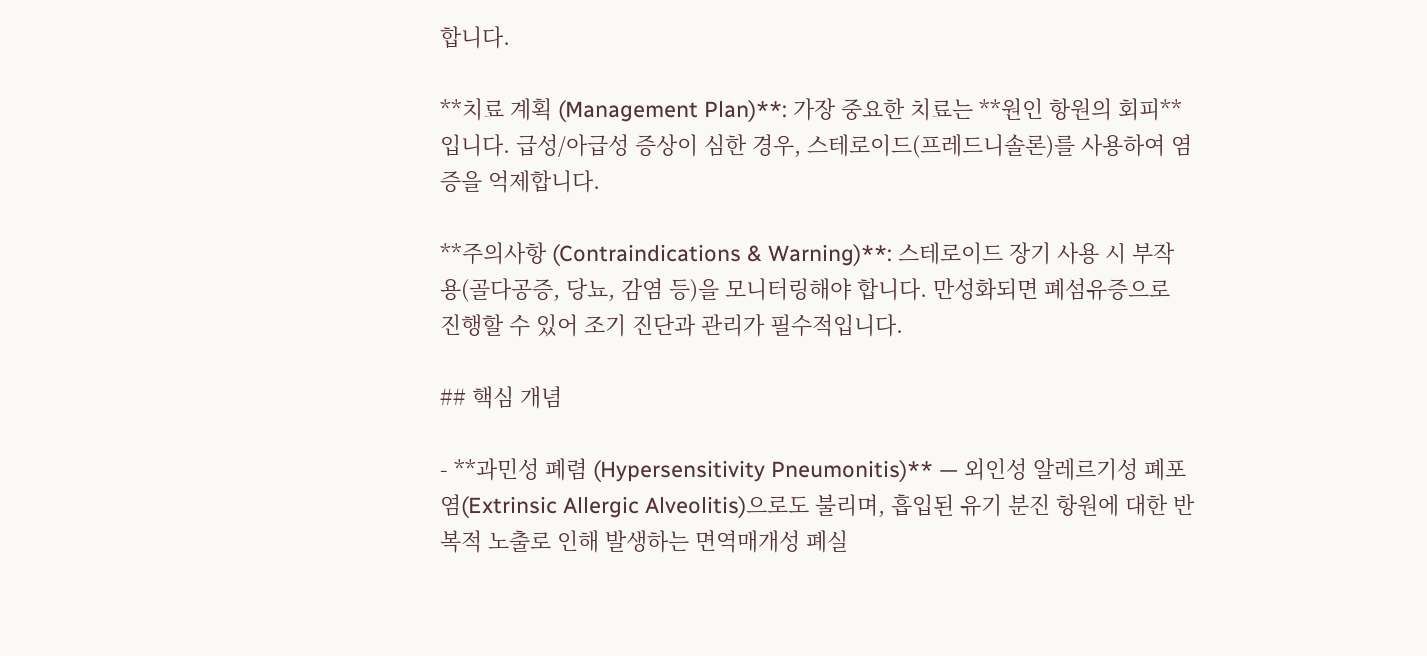합니다.

**치료 계획 (Management Plan)**: 가장 중요한 치료는 **원인 항원의 회피**입니다. 급성/아급성 증상이 심한 경우, 스테로이드(프레드니솔론)를 사용하여 염증을 억제합니다.

**주의사항 (Contraindications & Warning)**: 스테로이드 장기 사용 시 부작용(골다공증, 당뇨, 감염 등)을 모니터링해야 합니다. 만성화되면 폐섬유증으로 진행할 수 있어 조기 진단과 관리가 필수적입니다.

## 핵심 개념

- **과민성 폐렴 (Hypersensitivity Pneumonitis)** — 외인성 알레르기성 폐포염(Extrinsic Allergic Alveolitis)으로도 불리며, 흡입된 유기 분진 항원에 대한 반복적 노출로 인해 발생하는 면역매개성 폐실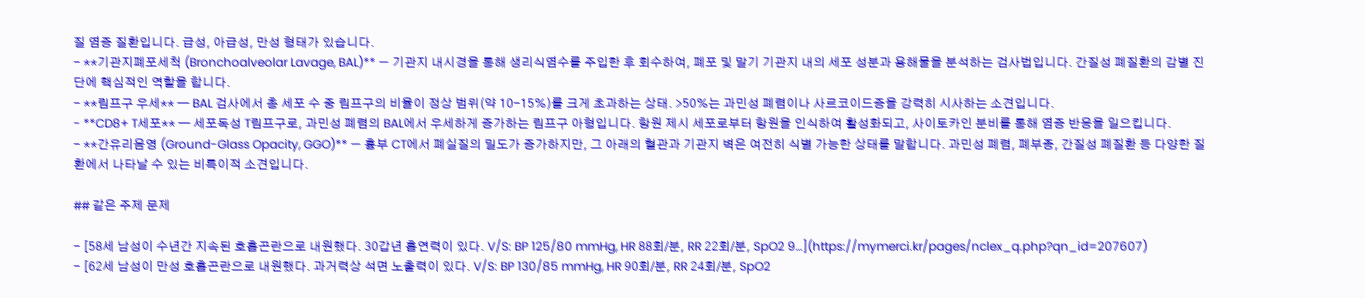질 염증 질환입니다. 급성, 아급성, 만성 형태가 있습니다.
- **기관지폐포세척 (Bronchoalveolar Lavage, BAL)** — 기관지 내시경을 통해 생리식염수를 주입한 후 회수하여, 폐포 및 말기 기관지 내의 세포 성분과 용해물을 분석하는 검사법입니다. 간질성 폐질환의 감별 진단에 핵심적인 역할을 합니다.
- **림프구 우세** — BAL 검사에서 총 세포 수 중 림프구의 비율이 정상 범위(약 10-15%)를 크게 초과하는 상태. >50%는 과민성 폐렴이나 사르코이드증을 강력히 시사하는 소견입니다.
- **CD8+ T세포** — 세포독성 T림프구로, 과민성 폐렴의 BAL에서 우세하게 증가하는 림프구 아형입니다. 항원 제시 세포로부터 항원을 인식하여 활성화되고, 사이토카인 분비를 통해 염증 반응을 일으킵니다.
- **간유리음영 (Ground-Glass Opacity, GGO)** — 흉부 CT에서 폐실질의 밀도가 증가하지만, 그 아래의 혈관과 기관지 벽은 여전히 식별 가능한 상태를 말합니다. 과민성 폐렴, 폐부종, 간질성 폐질환 등 다양한 질환에서 나타날 수 있는 비특이적 소견입니다.

## 같은 주제 문제

- [58세 남성이 수년간 지속된 호흡곤란으로 내원했다. 30갑년 흡연력이 있다. V/S: BP 125/80 mmHg, HR 88회/분, RR 22회/분, SpO2 9…](https://mymerci.kr/pages/nclex_q.php?qn_id=207607)
- [62세 남성이 만성 호흡곤란으로 내원했다. 과거력상 석면 노출력이 있다. V/S: BP 130/85 mmHg, HR 90회/분, RR 24회/분, SpO2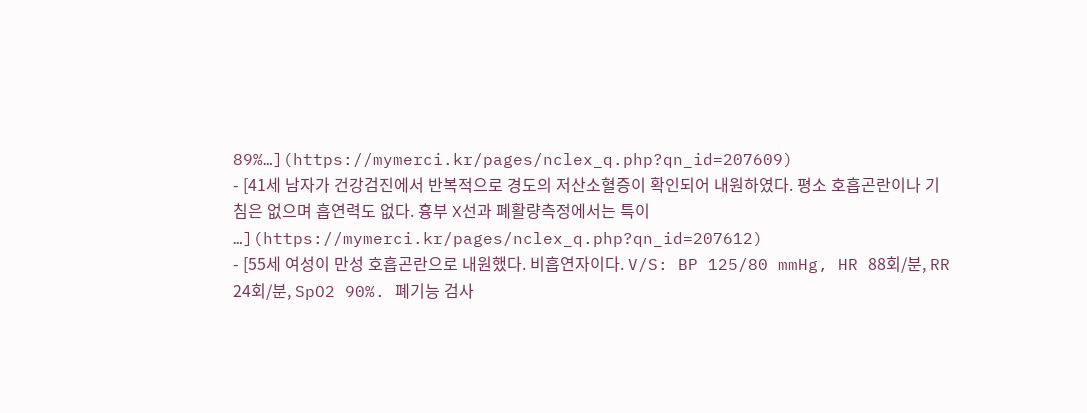89%…](https://mymerci.kr/pages/nclex_q.php?qn_id=207609)
- [41세 남자가 건강검진에서 반복적으로 경도의 저산소혈증이 확인되어 내원하였다. 평소 호흡곤란이나 기침은 없으며 흡연력도 없다. 흉부 X선과 폐활량측정에서는 특이 …](https://mymerci.kr/pages/nclex_q.php?qn_id=207612)
- [55세 여성이 만성 호흡곤란으로 내원했다. 비흡연자이다. V/S: BP 125/80 mmHg, HR 88회/분, RR 24회/분, SpO2 90%. 폐기능 검사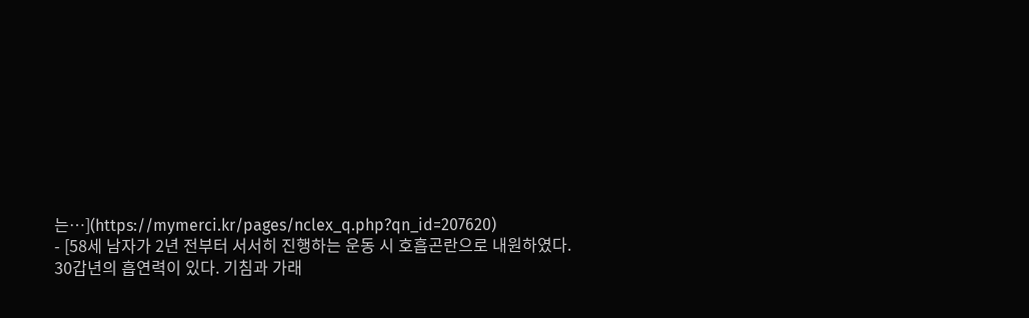는…](https://mymerci.kr/pages/nclex_q.php?qn_id=207620)
- [58세 남자가 2년 전부터 서서히 진행하는 운동 시 호흡곤란으로 내원하였다. 30갑년의 흡연력이 있다. 기침과 가래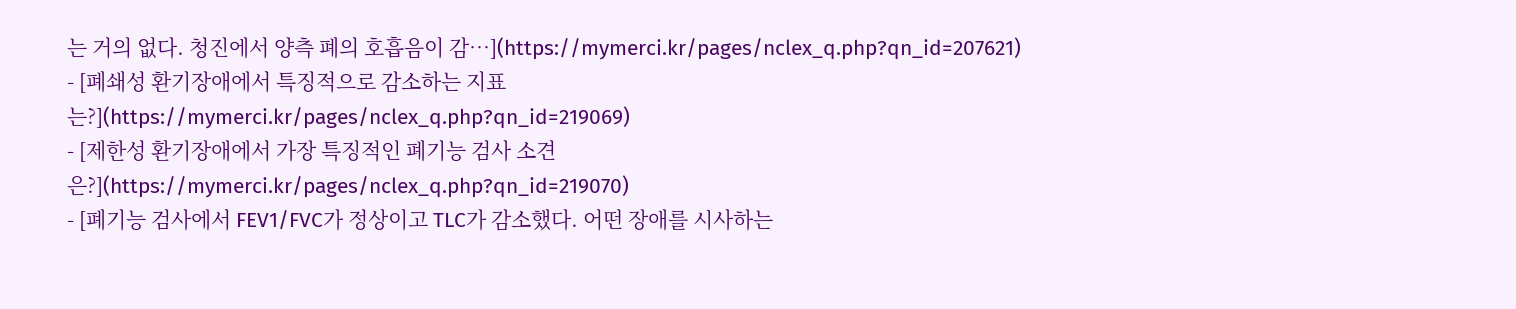는 거의 없다. 청진에서 양측 폐의 호흡음이 감…](https://mymerci.kr/pages/nclex_q.php?qn_id=207621)
- [폐쇄성 환기장애에서 특징적으로 감소하는 지표는?](https://mymerci.kr/pages/nclex_q.php?qn_id=219069)
- [제한성 환기장애에서 가장 특징적인 폐기능 검사 소견은?](https://mymerci.kr/pages/nclex_q.php?qn_id=219070)
- [폐기능 검사에서 FEV1/FVC가 정상이고 TLC가 감소했다. 어떤 장애를 시사하는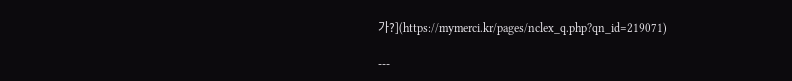가?](https://mymerci.kr/pages/nclex_q.php?qn_id=219071)

---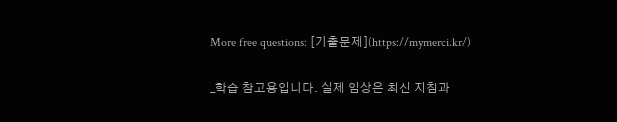More free questions: [기출문제](https://mymerci.kr/)

_학습 참고용입니다. 실제 임상은 최신 지침과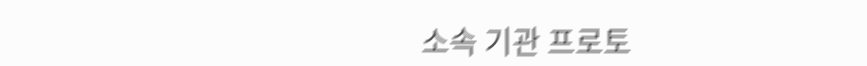소속 기관 프로토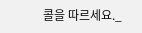콜을 따르세요._